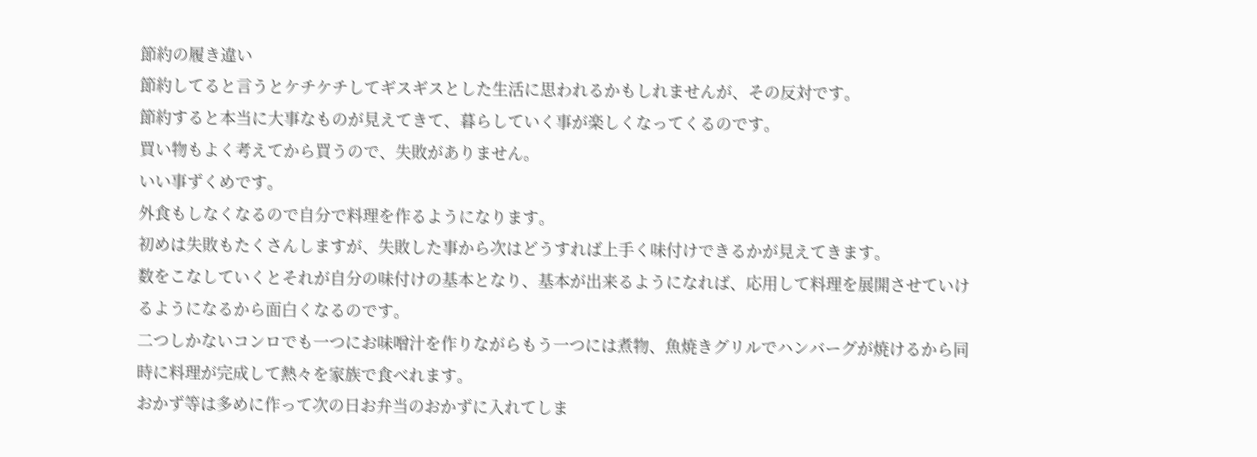節約の履き違い
節約してると言うとケチケチしてギスギスとした生活に思われるかもしれませんが、その反対です。
節約すると本当に大事なものが見えてきて、暮らしていく事が楽しくなってくるのです。
買い物もよく考えてから買うので、失敗がありません。
いい事ずくめです。
外食もしなくなるので自分で料理を作るようになります。
初めは失敗もたくさんしますが、失敗した事から次はどうすれば上手く味付けできるかが見えてきます。
数をこなしていくとそれが自分の味付けの基本となり、基本が出来るようになれば、応用して料理を展開させていけるようになるから面白くなるのです。
二つしかないコンロでも一つにお味噌汁を作りながらもう一つには煮物、魚焼きグリルでハンバーグが焼けるから同時に料理が完成して熱々を家族で食べれます。
おかず等は多めに作って次の日お弁当のおかずに入れてしま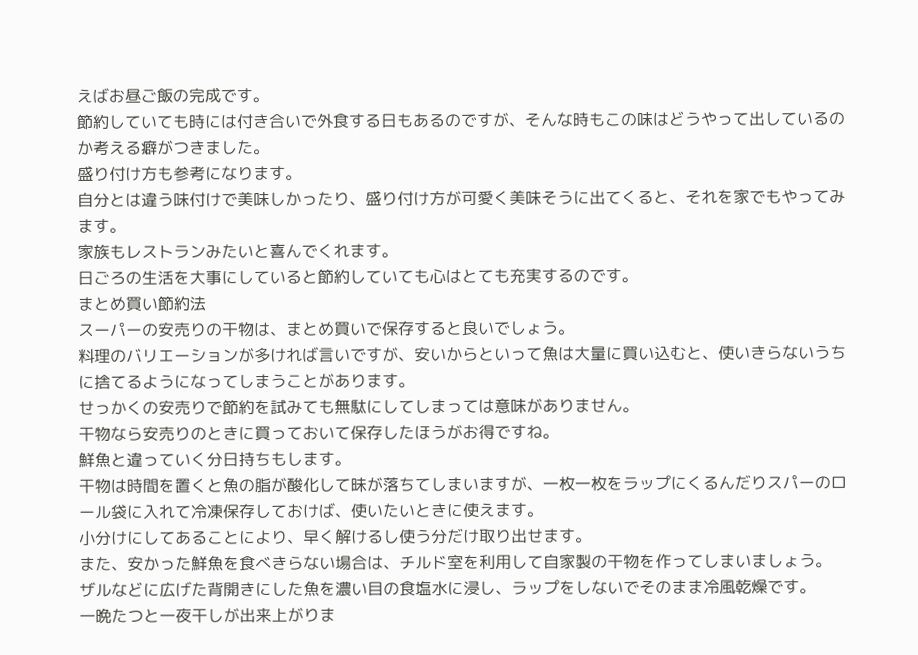えばお昼ご飯の完成です。
節約していても時には付き合いで外食する日もあるのですが、そんな時もこの味はどうやって出しているのか考える癖がつきました。
盛り付け方も参考になります。
自分とは違う味付けで美味しかったり、盛り付け方が可愛く美味そうに出てくると、それを家でもやってみます。
家族もレストランみたいと喜んでくれます。
日ごろの生活を大事にしていると節約していても心はとても充実するのです。
まとめ買い節約法
スーパーの安売りの干物は、まとめ買いで保存すると良いでしょう。
料理のバリエーションが多ければ言いですが、安いからといって魚は大量に買い込むと、使いきらないうちに捨てるようになってしまうことがあります。
せっかくの安売りで節約を試みても無駄にしてしまっては意味がありません。
干物なら安売りのときに買っておいて保存したほうがお得ですね。
鮮魚と違っていく分日持ちもします。
干物は時間を置くと魚の脂が酸化して昧が落ちてしまいますが、一枚一枚をラップにくるんだりスパーのロール袋に入れて冷凍保存しておけば、使いたいときに使えます。
小分けにしてあることにより、早く解けるし使う分だけ取り出せます。
また、安かった鮮魚を食べきらない場合は、チルド室を利用して自家製の干物を作ってしまいましょう。
ザルなどに広げた背開きにした魚を濃い目の食塩水に浸し、ラップをしないでそのまま冷風乾燥です。
一晩たつと一夜干しが出来上がりま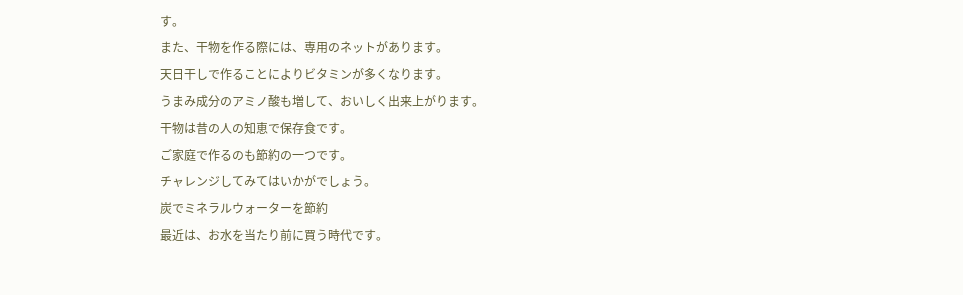す。
また、干物を作る際には、専用のネットがあります。
天日干しで作ることによりビタミンが多くなります。
うまみ成分のアミノ酸も増して、おいしく出来上がります。
干物は昔の人の知恵で保存食です。
ご家庭で作るのも節約の一つです。
チャレンジしてみてはいかがでしょう。
炭でミネラルウォーターを節約
最近は、お水を当たり前に買う時代です。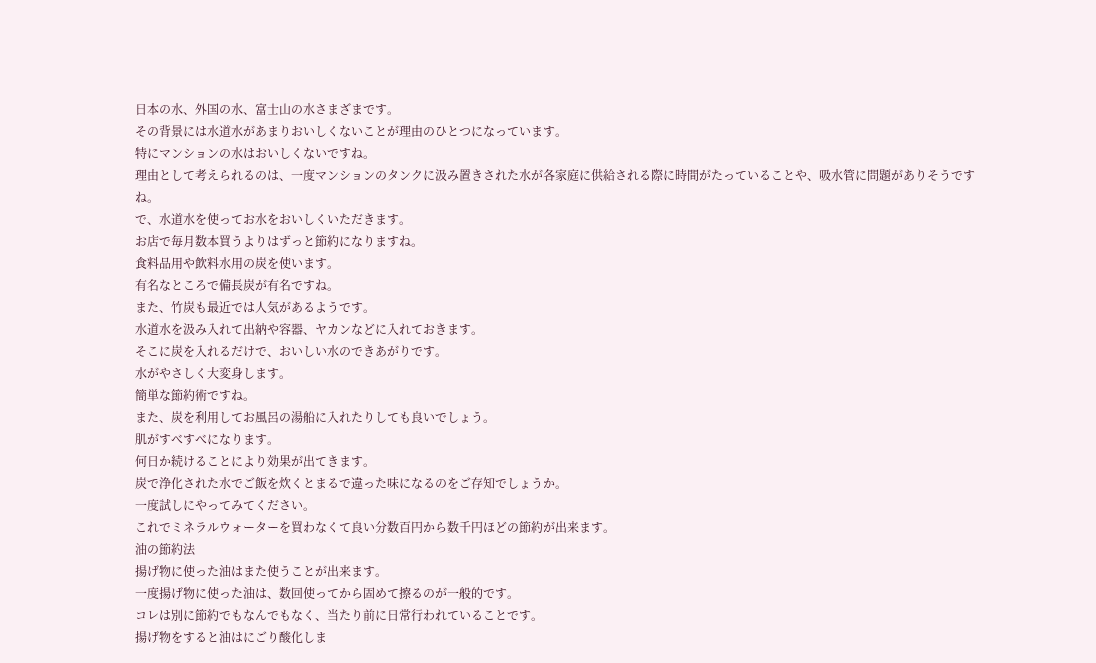日本の水、外国の水、富士山の水さまざまです。
その背景には水道水があまりおいしくないことが理由のひとつになっています。
特にマンションの水はおいしくないですね。
理由として考えられるのは、一度マンションのタンクに汲み置きされた水が各家庭に供給される際に時間がたっていることや、吸水管に問題がありそうですね。
で、水道水を使ってお水をおいしくいただきます。
お店で毎月数本買うよりはずっと節約になりますね。
食料品用や飲料水用の炭を使います。
有名なところで備長炭が有名ですね。
また、竹炭も最近では人気があるようです。
水道水を汲み入れて出納や容器、ヤカンなどに入れておきます。
そこに炭を入れるだけで、おいしい水のできあがりです。
水がやさしく大変身します。
簡単な節約術ですね。
また、炭を利用してお風呂の湯船に入れたりしても良いでしょう。
肌がすべすべになります。
何日か続けることにより効果が出てきます。
炭で浄化された水でご飯を炊くとまるで違った味になるのをご存知でしょうか。
一度試しにやってみてください。
これでミネラルウォーターを買わなくて良い分数百円から数千円ほどの節約が出来ます。
油の節約法
揚げ物に使った油はまた使うことが出来ます。
一度揚げ物に使った油は、数回使ってから固めて擦るのが一般的です。
コレは別に節約でもなんでもなく、当たり前に日常行われていることです。
揚げ物をすると油はにごり酸化しま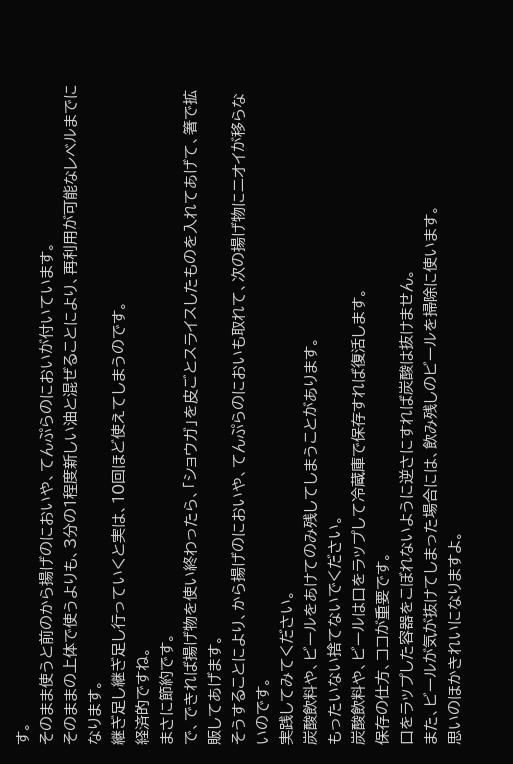す。
そのまま使うと前のから揚げのにおいや、てんぷらのにおいが付いています。
そのままの上体で使うよりも、3分の1程度新しい油と混ぜることにより、再利用が可能なレベルまでになります。
継ぎ足し継ぎ足し行っていくと実は、10回ほど使えてしまうのです。
経済的ですね。
まさに節約です。
で、できれば揚げ物を使い終わったら、「ショウガ」を皮ごとスライスしたものを入れてあげて、箸で拡販してあげます。
そうすることにより、から揚げのにおいや、てんぷらのにおいも取れて、次の揚げ物にニオイが移らないのです。
実践してみてください。
炭酸飲料や、ビールをあけてのみ残してしまうことがあります。
もったいない捨てないでください。
炭酸飲料や、ビールは口をラップして冷蔵庫で保存すれば復活します。
保存の仕方、ココが重要です。
口をラップした容器をこぼれないように逆さにすれば炭酸は抜けません。
また、ビールが気が抜けてしまった場合には、飲み残しのビールを掃除に使います。
思いのほかきれいになりますよ。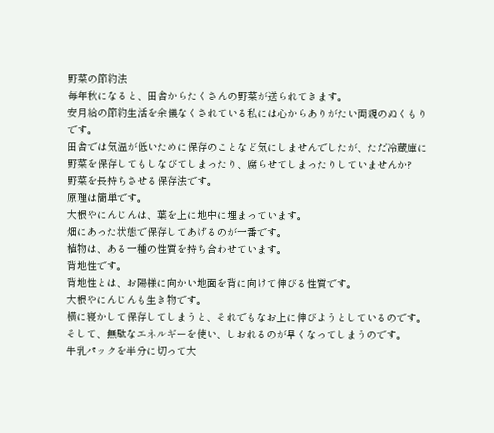野菜の節約法
毎年秋になると、田舎からたくさんの野菜が送られてきます。
安月給の節約生活を余儀なくされている私には心からありがたい両親のぬくもりです。
田舎では気温が低いために保存のことなど気にしませんでしたが、ただ冷蔵庫に野菜を保存してもしなびてしまったり、腐らせてしまったりしていませんか?
野菜を長持ちさせる保存法です。
原理は簡単です。
大根やにんじんは、葉を上に地中に埋まっています。
畑にあった状態で保存してあげるのが一番です。
植物は、ある一種の性質を持ち合わせています。
背地性です。
背地性とは、お陽様に向かい地面を背に向けて伸びる性質です。
大根やにんじんも生き物です。
横に寝かして保存してしまうと、それでもなお上に伸びようとしているのです。
そして、無駄なエネルギーを使い、しおれるのが早くなってしまうのです。
牛乳パックを半分に切って大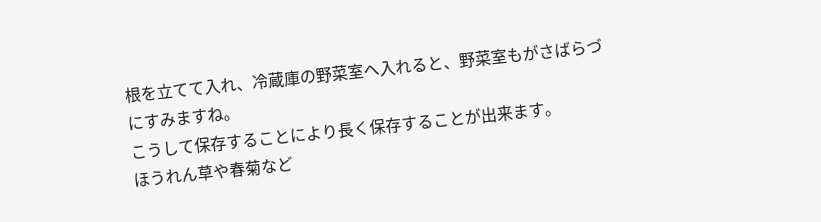根を立てて入れ、冷蔵庫の野菜室へ入れると、野菜室もがさばらづにすみますね。
こうして保存することにより長く保存することが出来ます。
ほうれん草や春菊など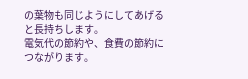の葉物も同じようにしてあげると長持ちします。
電気代の節約や、食費の節約につながります。